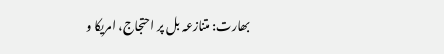بھارت: متنازعہ بل پر احتجاج، امریکا و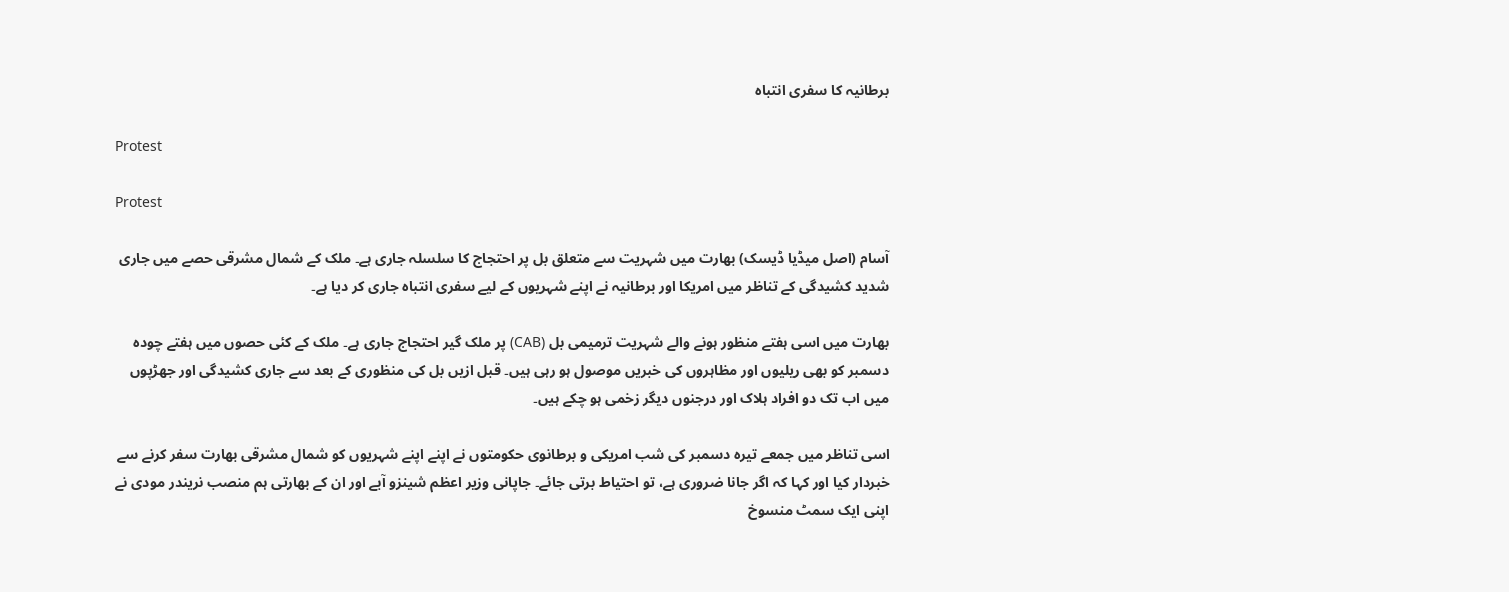برطانیہ کا سفری انتباہ

Protest

Protest

آسام (اصل میڈیا ڈیسک) بھارت میں شہریت سے متعلق بل پر احتجاج کا سلسلہ جاری ہے۔ ملک کے شمال مشرقی حصے میں جاری شدید کشیدگی کے تناظر میں امریکا اور برطانیہ نے اپنے شہریوں کے لیے سفری انتباہ جاری کر دیا ہے۔

بھارت میں اسی ہفتے منظور ہونے والے شہریت ترمیمی بل (CAB) پر ملک گیر احتجاج جاری ہے۔ ملک کے کئی حصوں میں ہفتے چودہ دسمبر کو بھی ریلیوں اور مظاہروں کی خبریں موصول ہو رہی ہیں۔ قبل ازیں بل کی منظوری کے بعد سے جاری کشیدگی اور جھڑپوں میں اب تک دو افراد ہلاک اور درجنوں دیگر زخمی ہو چکے ہیں۔

اسی تناظر میں جمعے تیرہ دسمبر کی شب امریکی و برطانوی حکومتوں نے اپنے اپنے شہریوں کو شمال مشرقی بھارت سفر کرنے سے خبردار کیا اور کہا کہ اگر جانا ضروری ہے، تو احتیاط برتی جائے۔ جاپانی وزیر اعظم شینزو آبے اور ان کے بھارتی ہم منصب نریندر مودی نے اپنی ایک سمٹ منسوخ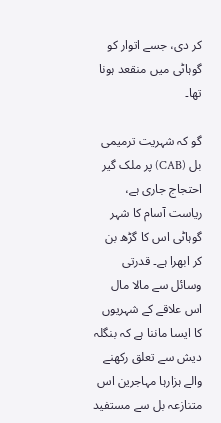کر دی، جسے اتوار کو گوہاٹی میں منقعد ہونا تھا۔

گو کہ شہریت ترمیمی بل (CAB) پر ملک گیر احتجاج جاری ہے، ریاست آسام کا شہر گوہاٹی اس کا گڑھ بن کر ابھرا ہے۔ قدرتی وسائل سے مالا مال اس علاقے کے شہریوں کا ایسا ماننا ہے کہ بنگلہ دیش سے تعلق رکھنے والے ہزارہا مہاجرین اس متنازعہ بل سے مستفید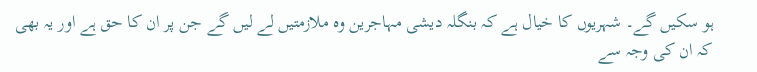ہو سکیں گے۔ شہریوں کا خیال ہے کہ بنگلہ دیشی مہاجرین وہ ملازمتیں لے لیں گے جن پر ان کا حق ہے اور یہ بھی کہ ان کی وجہ سے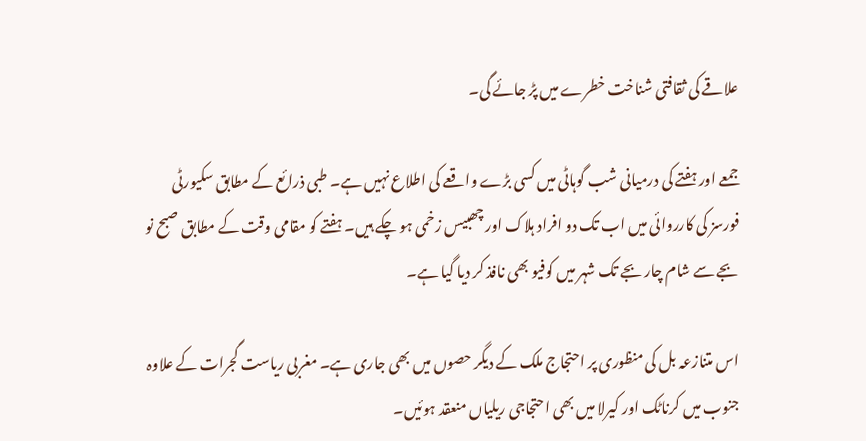علاقے کی ثقافتی شناخت خطرے میں پڑ جائے گی۔

جمعے اور ہفتے کی درمیانی شب گوہاٹی میں کسی بڑے واقعے کی اطلاع نہیں ہے۔ طبی ذرائع کے مطابق سکیورٹی فورسز کی کارروائی میں اب تک دو افراد ہلاک اور چھبیس زخمی ہو چکے ہیں۔ ہفتے کو مقامی وقت کے مطابق صبح نو بجے سے شام چار بجے تک شہر میں کوفیو بھی نافذ کر دیا گیا ہے۔

اس متنازعہ بل کی منظوری پر احتجاج ملک کے دیگر حصوں میں بھی جاری ہے۔ مغربی ریاست گجرات کے علاوہ جنوب میں کرناٹک اور کیرلا میں بھی احتجاجی ریلیاں منعقد ہوئیں۔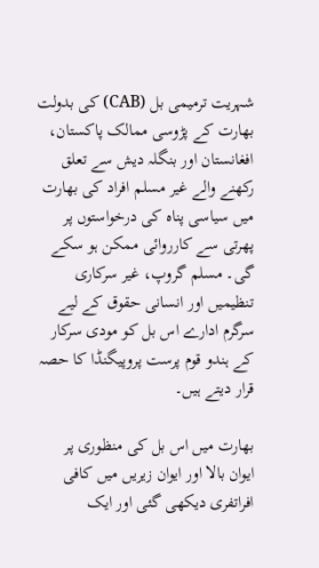شہریت ترمیمی بل (CAB) کی بدولت بھارت کے پڑوسی ممالک پاکستان، افغانستان اور بنگلہ دیش سے تعلق رکھنے والے غیر مسلم افراد کی بھارت میں سیاسی پناہ کی درخواستوں پر پھرتی سے کارروائی ممکن ہو سکے گی۔ مسلم گروپ، غیر سرکاری تنظیمیں اور انسانی حقوق کے لیے سرگرم ادارے اس بل کو مودی سرکار کے ہندو قوم پرست پروپیگنڈا کا حصہ قرار دیتے ہیں۔

بھارت میں اس بل کی منظوری پر ایوان بالا اور ایوان زیریں میں کافی افراتفری دیکھی گئی اور ایک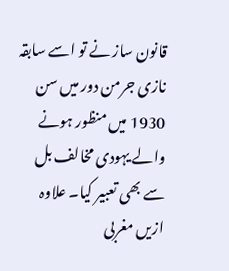قانون ساز نے تو اسے سابقہ نازی جرمن دور میں سن 1930 میں منظور ہونے والے یہودی مخالف بل سے بھی تعبیر کیا۔ علاوہ ازیں مغربی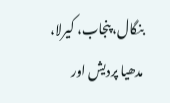بنگال، پنجاب، کیرلا، مدھیا پردیش اور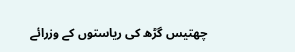چھتیس گڑھ کی ریاستوں کے وزرائے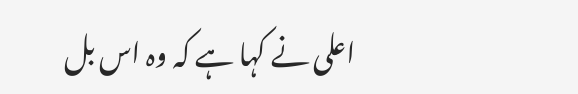اعلی نے کہا ہے کہ وہ اس بل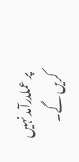پر عملدرآمد نہیں کریں گے۔